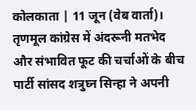कोलकाता | 11 जून (वेब वार्ता)। तृणमूल कांग्रेस में अंदरूनी मतभेद और संभावित फूट की चर्चाओं के बीच पार्टी सांसद शत्रुघ्न सिन्हा ने अपनी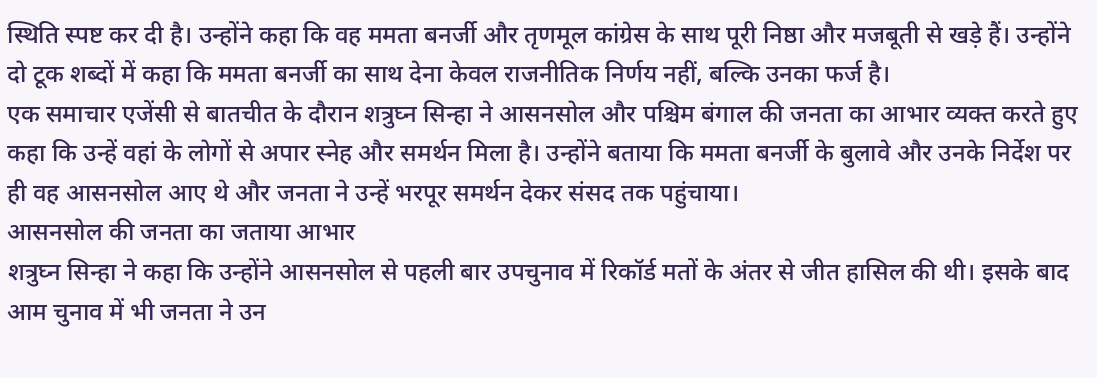स्थिति स्पष्ट कर दी है। उन्होंने कहा कि वह ममता बनर्जी और तृणमूल कांग्रेस के साथ पूरी निष्ठा और मजबूती से खड़े हैं। उन्होंने दो टूक शब्दों में कहा कि ममता बनर्जी का साथ देना केवल राजनीतिक निर्णय नहीं, बल्कि उनका फर्ज है।
एक समाचार एजेंसी से बातचीत के दौरान शत्रुघ्न सिन्हा ने आसनसोल और पश्चिम बंगाल की जनता का आभार व्यक्त करते हुए कहा कि उन्हें वहां के लोगों से अपार स्नेह और समर्थन मिला है। उन्होंने बताया कि ममता बनर्जी के बुलावे और उनके निर्देश पर ही वह आसनसोल आए थे और जनता ने उन्हें भरपूर समर्थन देकर संसद तक पहुंचाया।
आसनसोल की जनता का जताया आभार
शत्रुघ्न सिन्हा ने कहा कि उन्होंने आसनसोल से पहली बार उपचुनाव में रिकॉर्ड मतों के अंतर से जीत हासिल की थी। इसके बाद आम चुनाव में भी जनता ने उन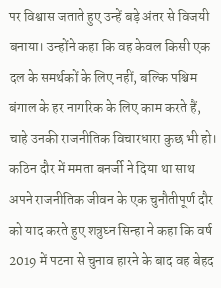पर विश्वास जताते हुए उन्हें बड़े अंतर से विजयी बनाया। उन्होंने कहा कि वह केवल किसी एक दल के समर्थकों के लिए नहीं, बल्कि पश्चिम बंगाल के हर नागरिक के लिए काम करते हैं, चाहे उनकी राजनीतिक विचारधारा कुछ भी हो।
कठिन दौर में ममता बनर्जी ने दिया था साथ
अपने राजनीतिक जीवन के एक चुनौतीपूर्ण दौर को याद करते हुए शत्रुघ्न सिन्हा ने कहा कि वर्ष 2019 में पटना से चुनाव हारने के बाद वह बेहद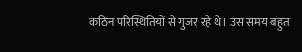कठिन परिस्थितियों से गुजर रहे थे। उस समय बहुत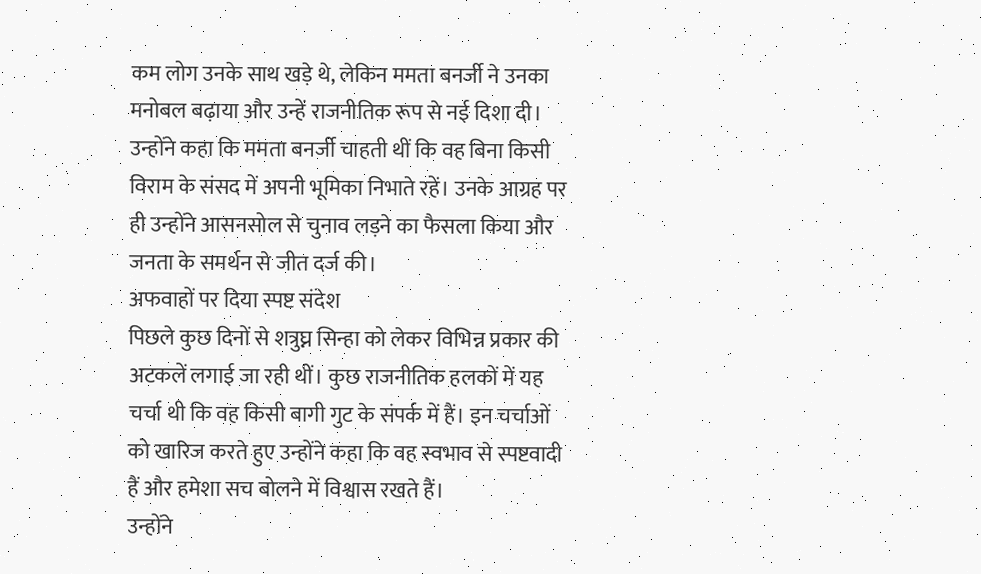कम लोग उनके साथ खड़े थे, लेकिन ममता बनर्जी ने उनका मनोबल बढ़ाया और उन्हें राजनीतिक रूप से नई दिशा दी।
उन्होंने कहा कि ममता बनर्जी चाहती थीं कि वह बिना किसी विराम के संसद में अपनी भूमिका निभाते रहें। उनके आग्रह पर ही उन्होंने आसनसोल से चुनाव लड़ने का फैसला किया और जनता के समर्थन से जीत दर्ज की।
अफवाहों पर दिया स्पष्ट संदेश
पिछले कुछ दिनों से शत्रुघ्न सिन्हा को लेकर विभिन्न प्रकार की अटकलें लगाई जा रही थीं। कुछ राजनीतिक हलकों में यह चर्चा थी कि वह किसी बागी गुट के संपर्क में हैं। इन चर्चाओं को खारिज करते हुए उन्होंने कहा कि वह स्वभाव से स्पष्टवादी हैं और हमेशा सच बोलने में विश्वास रखते हैं।
उन्होंने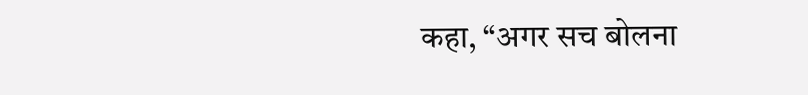कहा, “अगर सच बोलना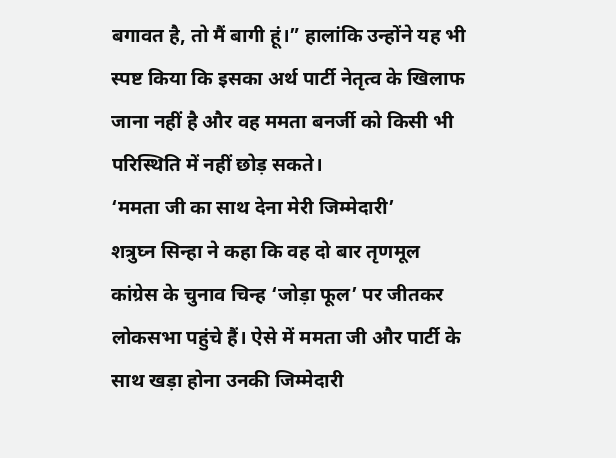बगावत है, तो मैं बागी हूं।” हालांकि उन्होंने यह भी स्पष्ट किया कि इसका अर्थ पार्टी नेतृत्व के खिलाफ जाना नहीं है और वह ममता बनर्जी को किसी भी परिस्थिति में नहीं छोड़ सकते।
‘ममता जी का साथ देना मेरी जिम्मेदारी’
शत्रुघ्न सिन्हा ने कहा कि वह दो बार तृणमूल कांग्रेस के चुनाव चिन्ह ‘जोड़ा फूल’ पर जीतकर लोकसभा पहुंचे हैं। ऐसे में ममता जी और पार्टी के साथ खड़ा होना उनकी जिम्मेदारी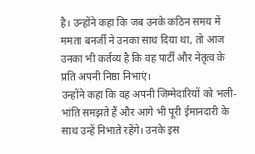है। उन्होंने कहा कि जब उनके कठिन समय में ममता बनर्जी ने उनका साथ दिया था, तो आज उनका भी कर्तव्य है कि वह पार्टी और नेतृत्व के प्रति अपनी निष्ठा निभाएं।
उन्होंने कहा कि वह अपनी जिम्मेदारियों को भली-भांति समझते हैं और आगे भी पूरी ईमानदारी के साथ उन्हें निभाते रहेंगे। उनके इस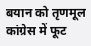बयान को तृणमूल कांग्रेस में फूट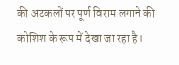की अटकलों पर पूर्ण विराम लगाने की कोशिश के रूप में देखा जा रहा है।